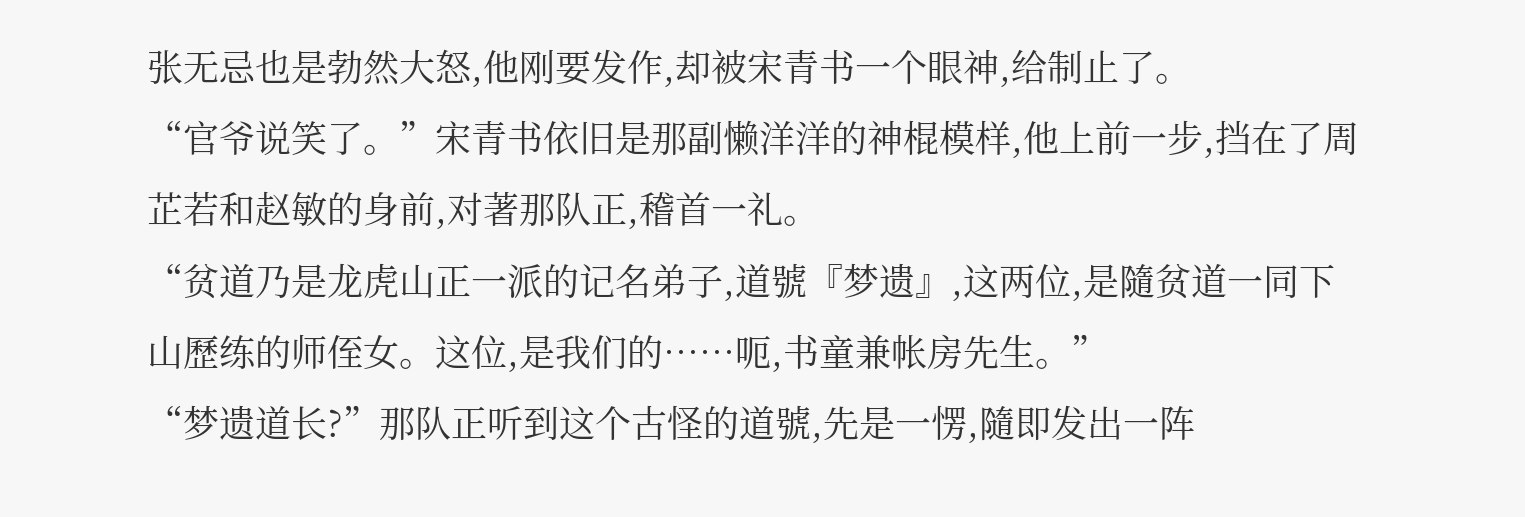张无忌也是勃然大怒,他刚要发作,却被宋青书一个眼神,给制止了。
“官爷说笑了。”宋青书依旧是那副懒洋洋的神棍模样,他上前一步,挡在了周芷若和赵敏的身前,对著那队正,稽首一礼。
“贫道乃是龙虎山正一派的记名弟子,道號『梦遗』,这两位,是隨贫道一同下山歷练的师侄女。这位,是我们的……呃,书童兼帐房先生。”
“梦遗道长?”那队正听到这个古怪的道號,先是一愣,隨即发出一阵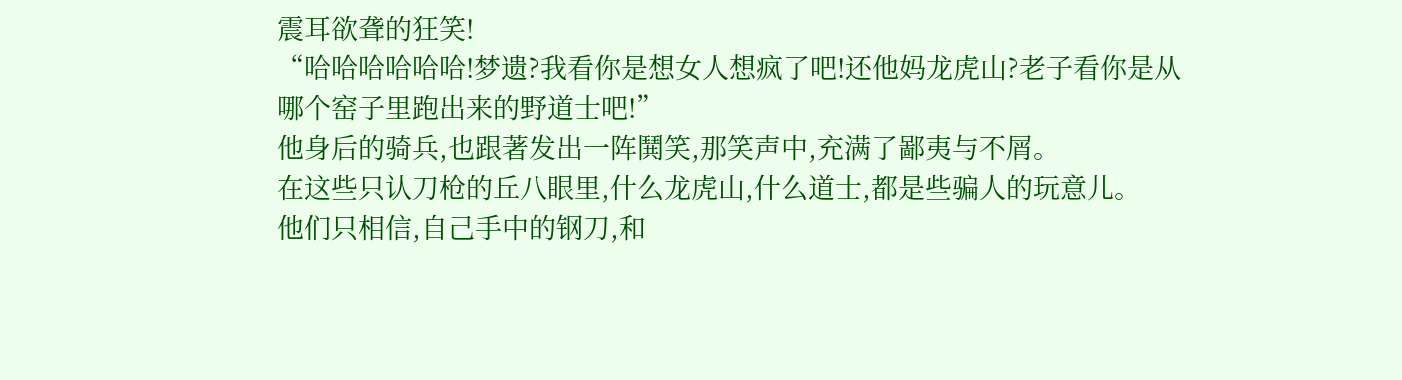震耳欲聋的狂笑!
“哈哈哈哈哈哈!梦遗?我看你是想女人想疯了吧!还他妈龙虎山?老子看你是从哪个窑子里跑出来的野道士吧!”
他身后的骑兵,也跟著发出一阵鬨笑,那笑声中,充满了鄙夷与不屑。
在这些只认刀枪的丘八眼里,什么龙虎山,什么道士,都是些骗人的玩意儿。
他们只相信,自己手中的钢刀,和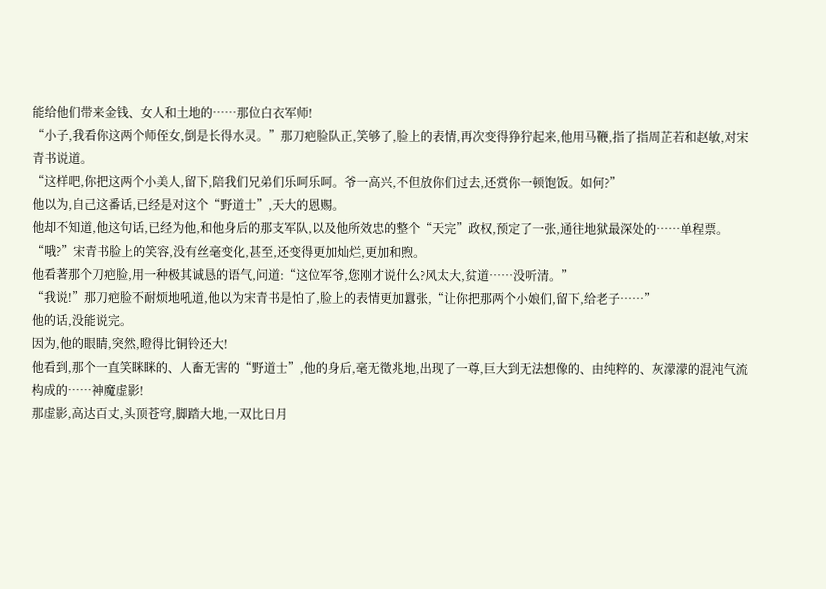能给他们带来金钱、女人和土地的……那位白衣军师!
“小子,我看你这两个师侄女,倒是长得水灵。”那刀疤脸队正,笑够了,脸上的表情,再次变得狰狞起来,他用马鞭,指了指周芷若和赵敏,对宋青书说道。
“这样吧,你把这两个小美人,留下,陪我们兄弟们乐呵乐呵。爷一高兴,不但放你们过去,还赏你一顿饱饭。如何?”
他以为,自己这番话,已经是对这个“野道士”,天大的恩赐。
他却不知道,他这句话,已经为他,和他身后的那支军队,以及他所效忠的整个“天完”政权,预定了一张,通往地狱最深处的……单程票。
“哦?”宋青书脸上的笑容,没有丝毫变化,甚至,还变得更加灿烂,更加和煦。
他看著那个刀疤脸,用一种极其诚恳的语气,问道:“这位军爷,您刚才说什么?风太大,贫道……没听清。”
“我说!”那刀疤脸不耐烦地吼道,他以为宋青书是怕了,脸上的表情更加囂张,“让你把那两个小娘们,留下,给老子……”
他的话,没能说完。
因为,他的眼睛,突然,瞪得比铜铃还大!
他看到,那个一直笑眯眯的、人畜无害的“野道士”,他的身后,毫无徵兆地,出现了一尊,巨大到无法想像的、由纯粹的、灰濛濛的混沌气流构成的……神魔虚影!
那虚影,高达百丈,头顶苍穹,脚踏大地,一双比日月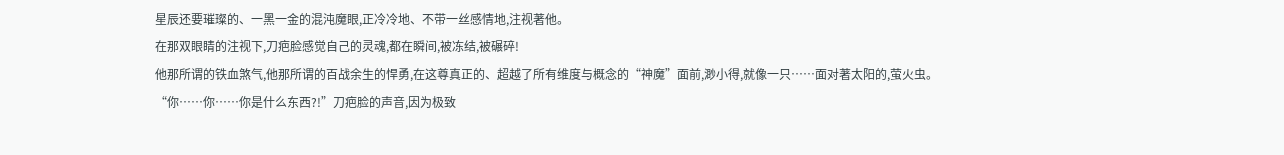星辰还要璀璨的、一黑一金的混沌魔眼,正冷冷地、不带一丝感情地,注视著他。
在那双眼睛的注视下,刀疤脸感觉自己的灵魂,都在瞬间,被冻结,被碾碎!
他那所谓的铁血煞气,他那所谓的百战余生的悍勇,在这尊真正的、超越了所有维度与概念的“神魔”面前,渺小得,就像一只……面对著太阳的,萤火虫。
“你……你……你是什么东西?!”刀疤脸的声音,因为极致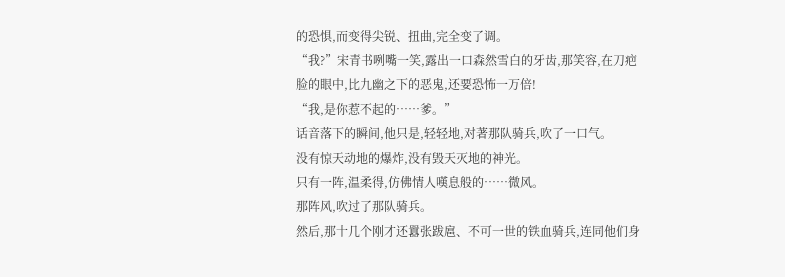的恐惧,而变得尖锐、扭曲,完全变了调。
“我?”宋青书咧嘴一笑,露出一口森然雪白的牙齿,那笑容,在刀疤脸的眼中,比九幽之下的恶鬼,还要恐怖一万倍!
“我,是你惹不起的……爹。”
话音落下的瞬间,他只是,轻轻地,对著那队骑兵,吹了一口气。
没有惊天动地的爆炸,没有毁天灭地的神光。
只有一阵,温柔得,仿佛情人嘆息般的……微风。
那阵风,吹过了那队骑兵。
然后,那十几个刚才还囂张跋扈、不可一世的铁血骑兵,连同他们身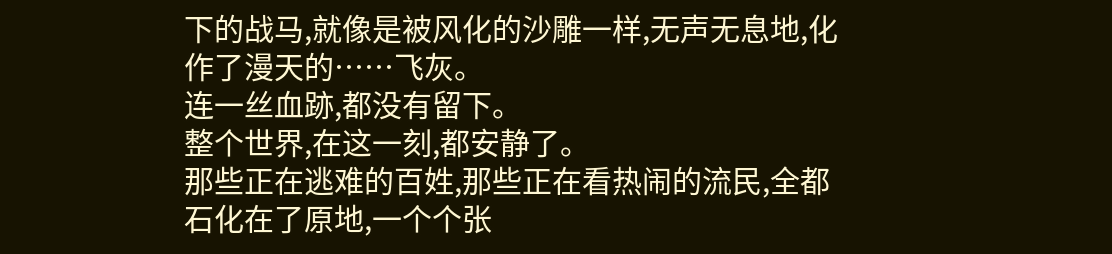下的战马,就像是被风化的沙雕一样,无声无息地,化作了漫天的……飞灰。
连一丝血跡,都没有留下。
整个世界,在这一刻,都安静了。
那些正在逃难的百姓,那些正在看热闹的流民,全都石化在了原地,一个个张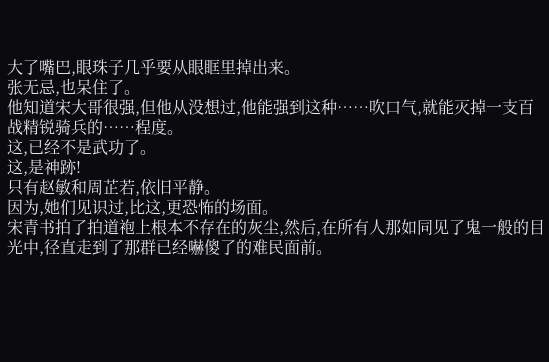大了嘴巴,眼珠子几乎要从眼眶里掉出来。
张无忌,也呆住了。
他知道宋大哥很强,但他从没想过,他能强到这种……吹口气,就能灭掉一支百战精锐骑兵的……程度。
这,已经不是武功了。
这,是神跡!
只有赵敏和周芷若,依旧平静。
因为,她们见识过,比这,更恐怖的场面。
宋青书拍了拍道袍上根本不存在的灰尘,然后,在所有人那如同见了鬼一般的目光中,径直走到了那群已经嚇傻了的难民面前。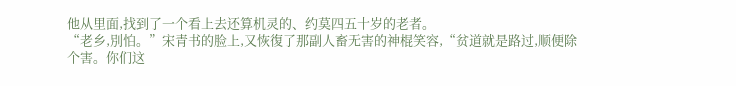他从里面,找到了一个看上去还算机灵的、约莫四五十岁的老者。
“老乡,別怕。”宋青书的脸上,又恢復了那副人畜无害的神棍笑容,“贫道就是路过,顺便除个害。你们这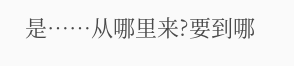是……从哪里来?要到哪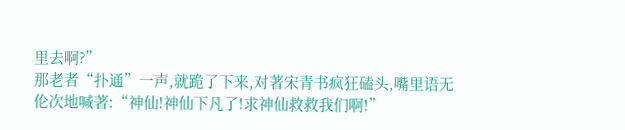里去啊?”
那老者“扑通”一声,就跪了下来,对著宋青书疯狂磕头,嘴里语无伦次地喊著:“神仙!神仙下凡了!求神仙救救我们啊!”